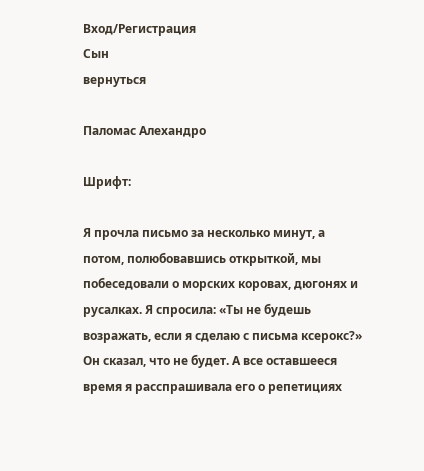Вход/Регистрация
Сын
вернуться

Паломас Алехандро

Шрифт:

Я прочла письмо за несколько минут, а потом, полюбовавшись открыткой, мы побеседовали о морских коровах, дюгонях и русалках. Я спросила: «Ты не будешь возражать, если я сделаю с письма ксерокс?» Он сказал, что не будет. А все оставшееся время я расспрашивала его о репетициях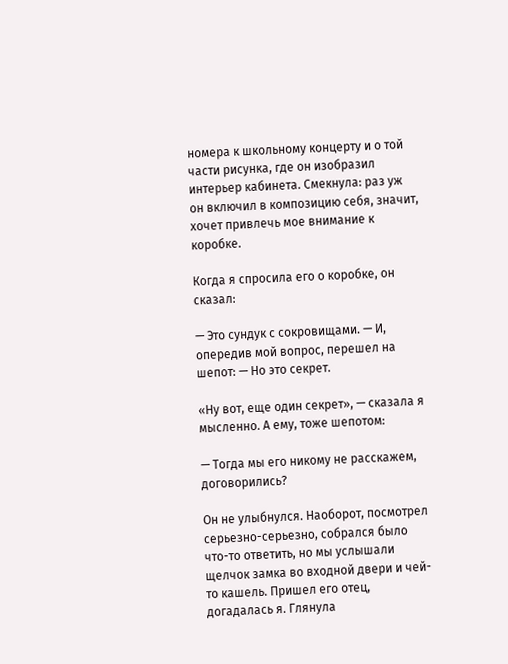номера к школьному концерту и о той части рисунка, где он изобразил интерьер кабинета. Смекнула: раз уж он включил в композицию себя, значит, хочет привлечь мое внимание к коробке.

Когда я спросила его о коробке, он сказал:

— Это сундук с сокровищами. — И, опередив мой вопрос, перешел на шепот: — Но это секрет.

«Ну вот, еще один секрет», — сказала я мысленно. А ему, тоже шепотом:

— Тогда мы его никому не расскажем, договорились?

Он не улыбнулся. Наоборот, посмотрел серьезно-серьезно, собрался было что-то ответить, но мы услышали щелчок замка во входной двери и чей-то кашель. Пришел его отец, догадалась я. Глянула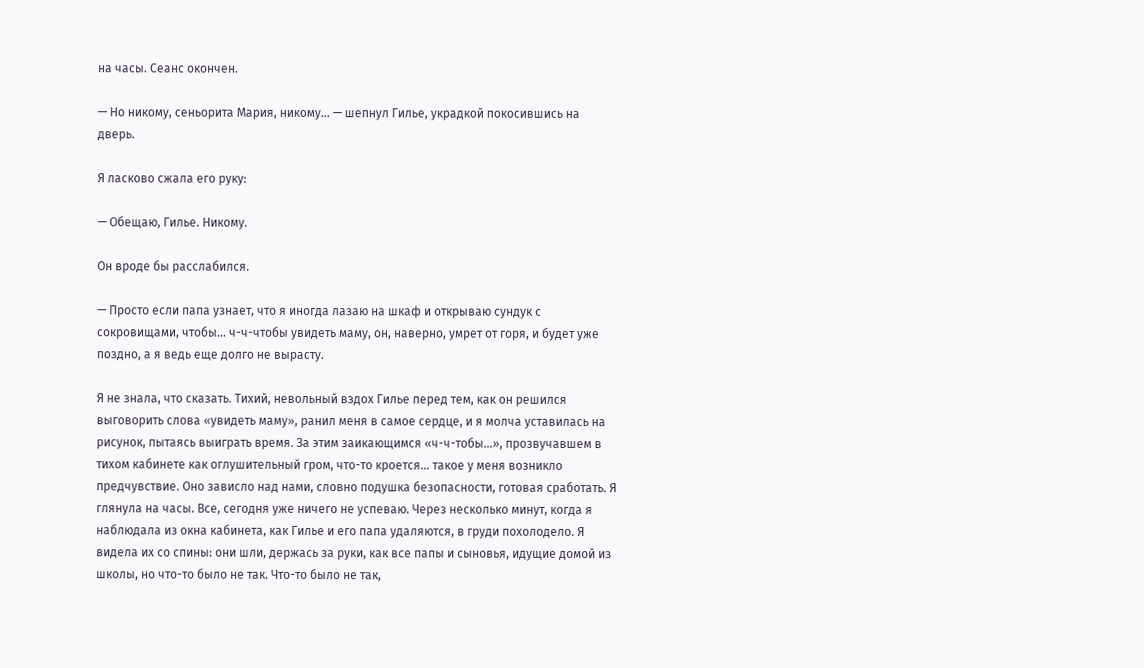на часы. Сеанс окончен.

— Но никому, сеньорита Мария, никому… — шепнул Гилье, украдкой покосившись на дверь.

Я ласково сжала его руку:

— Обещаю, Гилье. Никому.

Он вроде бы расслабился.

— Просто если папа узнает, что я иногда лазаю на шкаф и открываю сундук с сокровищами, чтобы… ч-ч-чтобы увидеть маму, он, наверно, умрет от горя, и будет уже поздно, а я ведь еще долго не вырасту.

Я не знала, что сказать. Тихий, невольный вздох Гилье перед тем, как он решился выговорить слова «увидеть маму», ранил меня в самое сердце, и я молча уставилась на рисунок, пытаясь выиграть время. За этим заикающимся «ч-ч-тобы…», прозвучавшем в тихом кабинете как оглушительный гром, что-то кроется… такое у меня возникло предчувствие. Оно зависло над нами, словно подушка безопасности, готовая сработать. Я глянула на часы. Все, сегодня уже ничего не успеваю. Через несколько минут, когда я наблюдала из окна кабинета, как Гилье и его папа удаляются, в груди похолодело. Я видела их со спины: они шли, держась за руки, как все папы и сыновья, идущие домой из школы, но что-то было не так. Что-то было не так,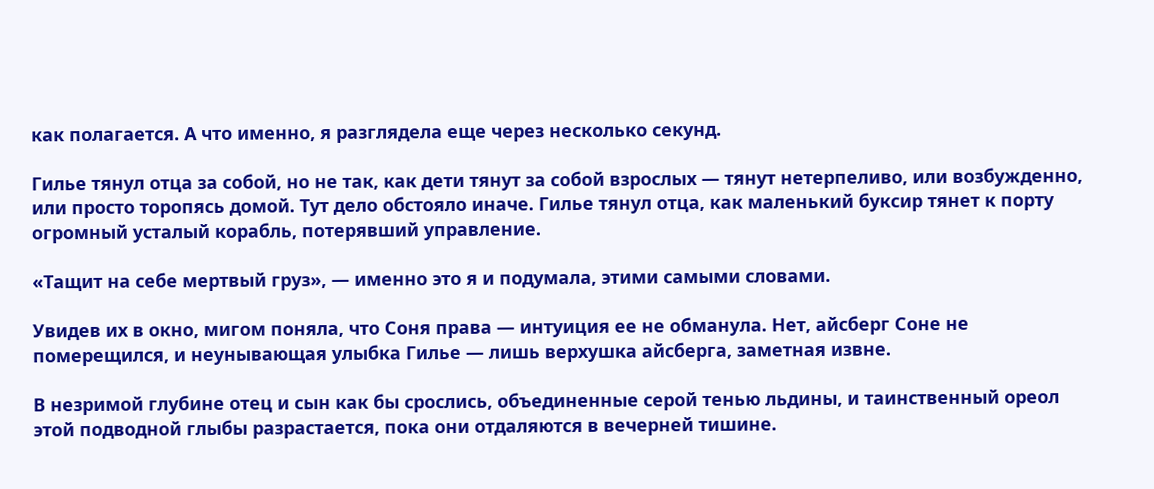как полагается. А что именно, я разглядела еще через несколько секунд.

Гилье тянул отца за собой, но не так, как дети тянут за собой взрослых — тянут нетерпеливо, или возбужденно, или просто торопясь домой. Тут дело обстояло иначе. Гилье тянул отца, как маленький буксир тянет к порту огромный усталый корабль, потерявший управление.

«Тащит на себе мертвый груз», — именно это я и подумала, этими самыми словами.

Увидев их в окно, мигом поняла, что Соня права — интуиция ее не обманула. Нет, айсберг Соне не померещился, и неунывающая улыбка Гилье — лишь верхушка айсберга, заметная извне.

В незримой глубине отец и сын как бы срослись, объединенные серой тенью льдины, и таинственный ореол этой подводной глыбы разрастается, пока они отдаляются в вечерней тишине.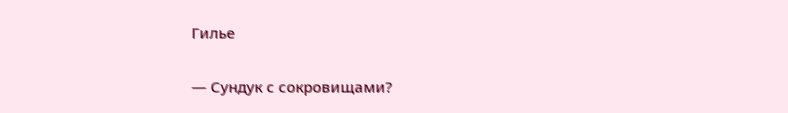Гилье

— Сундук с сокровищами?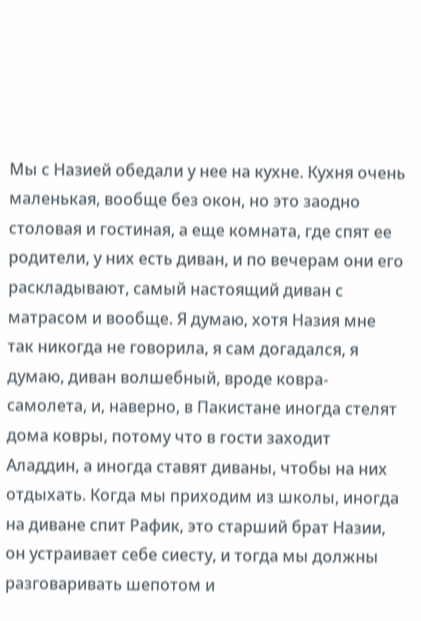Мы с Назией обедали у нее на кухне. Кухня очень маленькая, вообще без окон, но это заодно столовая и гостиная, а еще комната, где спят ее родители, у них есть диван, и по вечерам они его раскладывают, самый настоящий диван с матрасом и вообще. Я думаю, хотя Назия мне так никогда не говорила, я сам догадался, я думаю, диван волшебный, вроде ковра-самолета, и, наверно, в Пакистане иногда стелят дома ковры, потому что в гости заходит Аладдин, а иногда ставят диваны, чтобы на них отдыхать. Когда мы приходим из школы, иногда на диване спит Рафик, это старший брат Назии, он устраивает себе сиесту, и тогда мы должны разговаривать шепотом и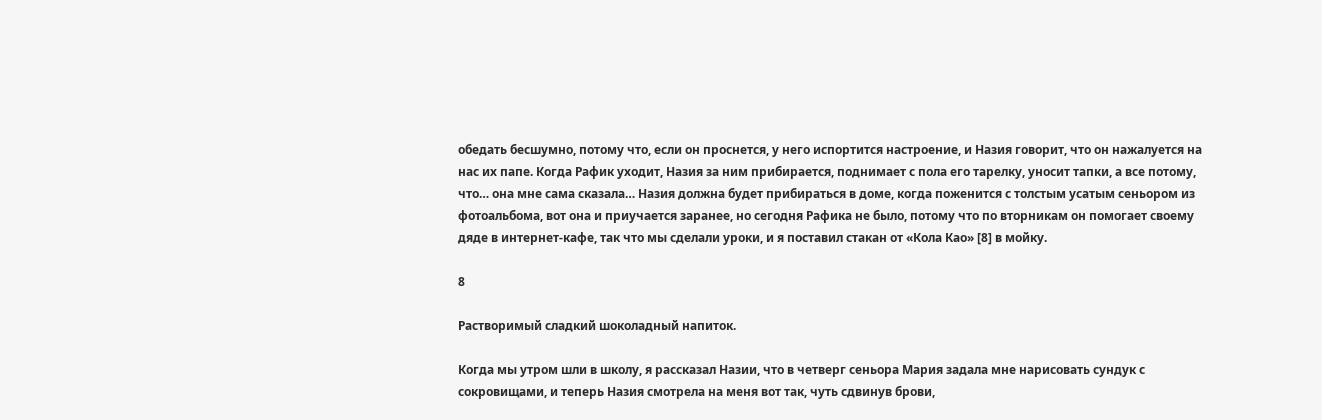обедать бесшумно, потому что, если он проснется, у него испортится настроение, и Назия говорит, что он нажалуется на нас их папе. Когда Рафик уходит, Назия за ним прибирается, поднимает с пола его тарелку, уносит тапки, а все потому, что… она мне сама сказала… Назия должна будет прибираться в доме, когда поженится с толстым усатым сеньором из фотоальбома, вот она и приучается заранее, но сегодня Рафика не было, потому что по вторникам он помогает своему дяде в интернет-кафе, так что мы сделали уроки, и я поставил стакан от «Кола Као» [8] в мойку.

8

Растворимый сладкий шоколадный напиток.

Когда мы утром шли в школу, я рассказал Назии, что в четверг сеньора Мария задала мне нарисовать сундук с сокровищами, и теперь Назия смотрела на меня вот так, чуть сдвинув брови,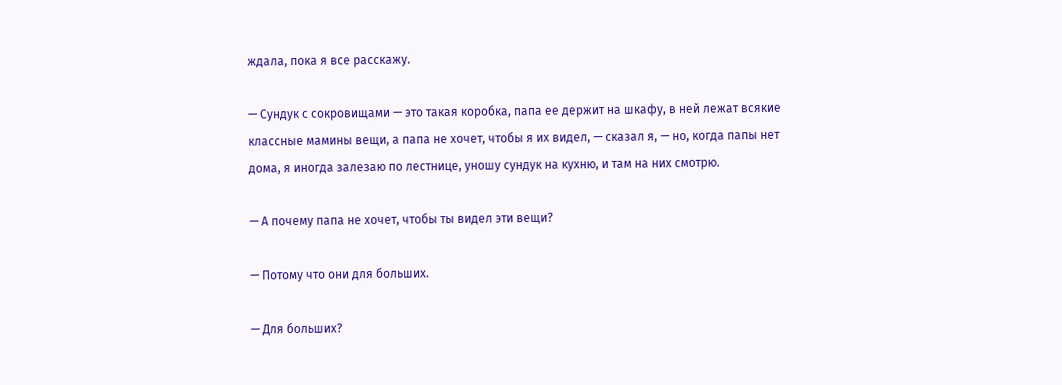ждала, пока я все расскажу.

— Сундук с сокровищами — это такая коробка, папа ее держит на шкафу, в ней лежат всякие классные мамины вещи, а папа не хочет, чтобы я их видел, — сказал я, — но, когда папы нет дома, я иногда залезаю по лестнице, уношу сундук на кухню, и там на них смотрю.

— А почему папа не хочет, чтобы ты видел эти вещи?

— Потому что они для больших.

— Для больших?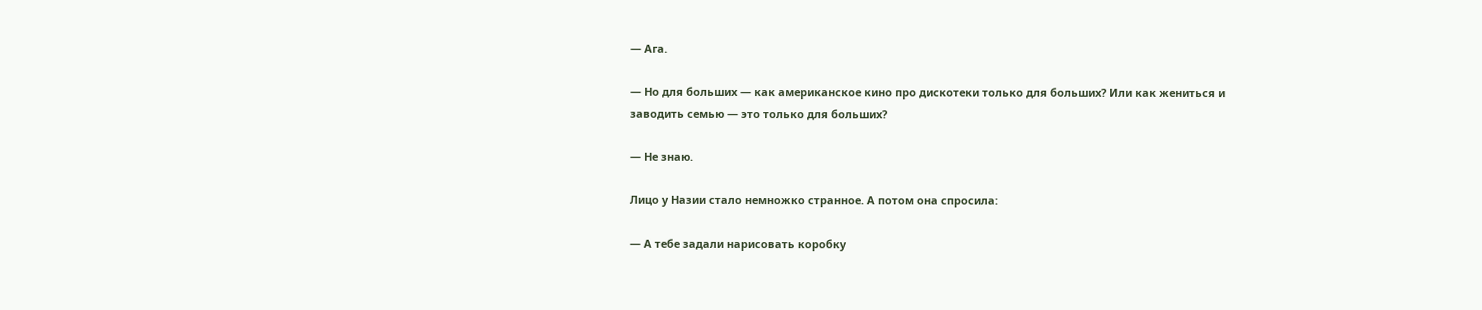— Ага.

— Но для больших — как американское кино про дискотеки только для больших? Или как жениться и заводить семью — это только для больших?

— Не знаю.

Лицо у Назии стало немножко странное. А потом она спросила:

— А тебе задали нарисовать коробку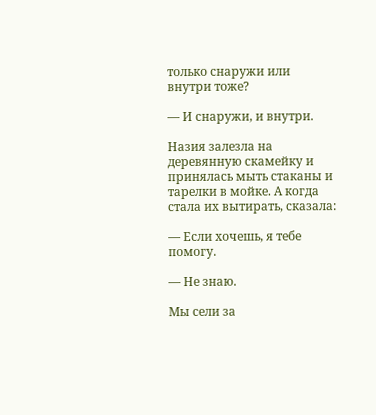только снаружи или внутри тоже?

— И снаружи, и внутри.

Назия залезла на деревянную скамейку и принялась мыть стаканы и тарелки в мойке. А когда стала их вытирать, сказала:

— Если хочешь, я тебе помогу.

— Не знаю.

Мы сели за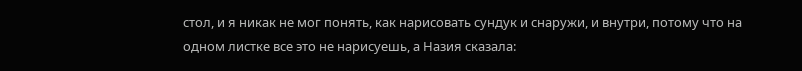стол, и я никак не мог понять, как нарисовать сундук и снаружи, и внутри, потому что на одном листке все это не нарисуешь, а Назия сказала: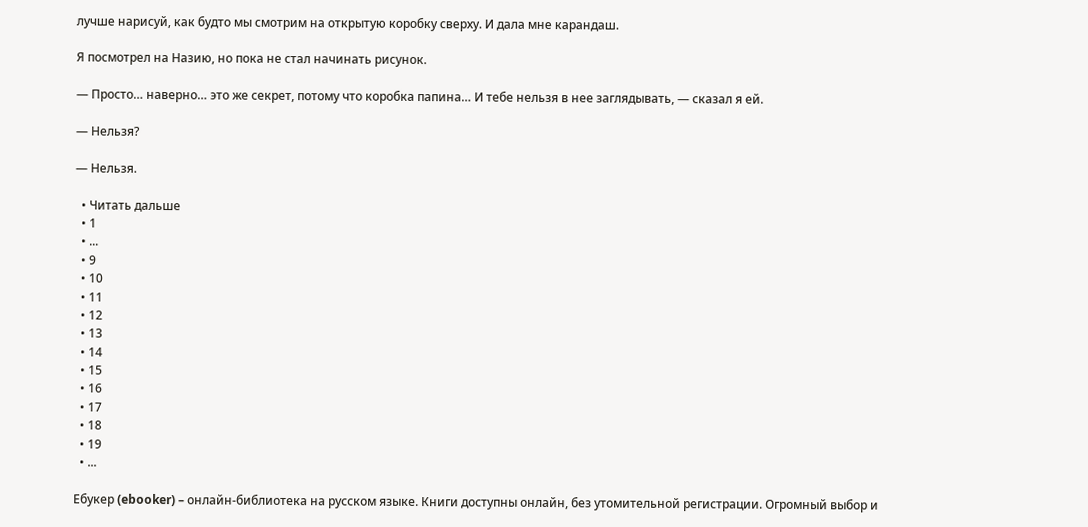лучше нарисуй, как будто мы смотрим на открытую коробку сверху. И дала мне карандаш.

Я посмотрел на Назию, но пока не стал начинать рисунок.

— Просто… наверно… это же секрет, потому что коробка папина… И тебе нельзя в нее заглядывать, — сказал я ей.

— Нельзя?

— Нельзя.

  • Читать дальше
  • 1
  • ...
  • 9
  • 10
  • 11
  • 12
  • 13
  • 14
  • 15
  • 16
  • 17
  • 18
  • 19
  • ...

Ебукер (ebooker) – онлайн-библиотека на русском языке. Книги доступны онлайн, без утомительной регистрации. Огромный выбор и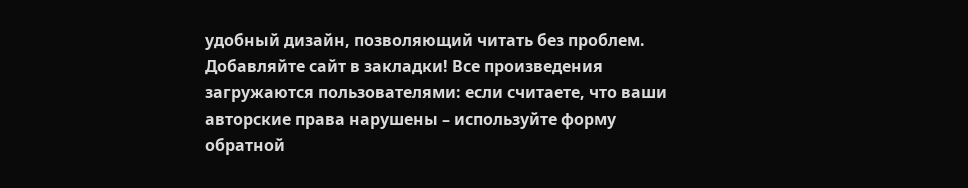удобный дизайн, позволяющий читать без проблем. Добавляйте сайт в закладки! Все произведения загружаются пользователями: если считаете, что ваши авторские права нарушены – используйте форму обратной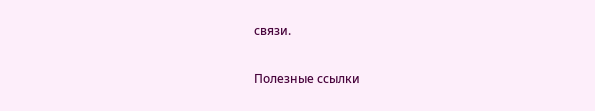связи.

Полезные ссылки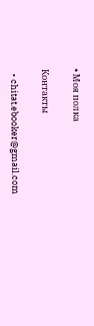• Моя полка

Контакты

  • chitat.ebooker@gmail.com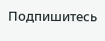Подпишитесь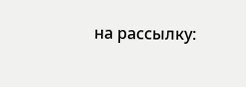на рассылку: